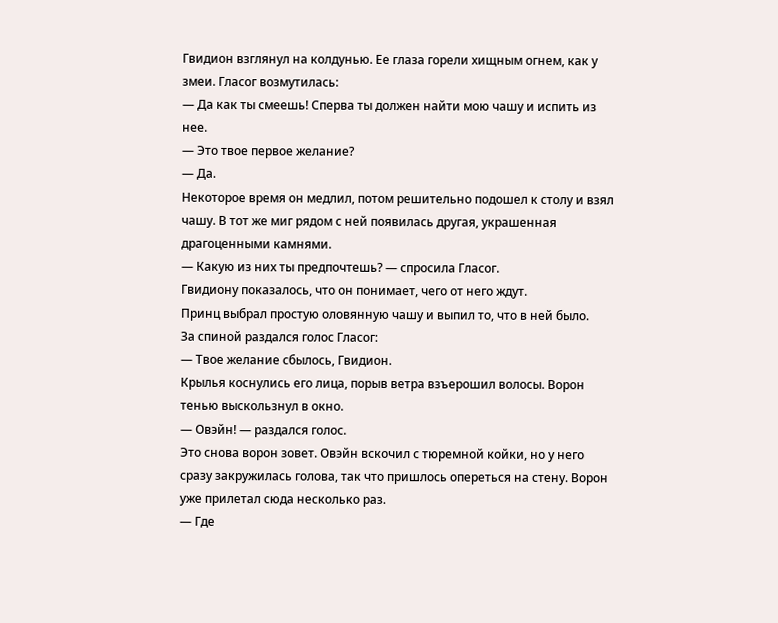Гвидион взглянул на колдунью. Ее глаза горели хищным огнем, как у змеи. Гласог возмутилась:
— Да как ты смеешь! Сперва ты должен найти мою чашу и испить из нее.
— Это твое первое желание?
— Да.
Некоторое время он медлил, потом решительно подошел к столу и взял чашу. В тот же миг рядом с ней появилась другая, украшенная драгоценными камнями.
— Какую из них ты предпочтешь? — спросила Гласог.
Гвидиону показалось, что он понимает, чего от него ждут.
Принц выбрал простую оловянную чашу и выпил то, что в ней было.
За спиной раздался голос Гласог:
— Твое желание сбылось, Гвидион.
Крылья коснулись его лица, порыв ветра взъерошил волосы. Ворон тенью выскользнул в окно.
— Овэйн! — раздался голос.
Это снова ворон зовет. Овэйн вскочил с тюремной койки, но у него сразу закружилась голова, так что пришлось опереться на стену. Ворон уже прилетал сюда несколько раз.
— Где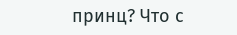принц? Что с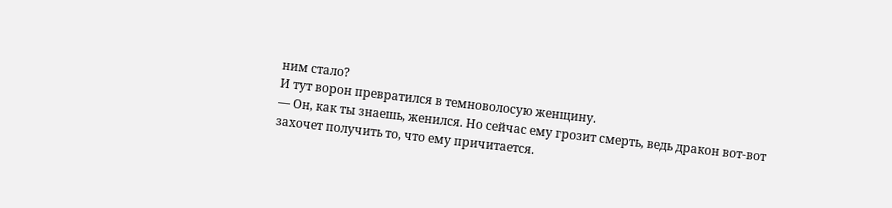ним стало?
И тут ворон превратился в темноволосую женщину.
— Он, как ты знаешь, женился. Но сейчас ему грозит смерть, ведь дракон вот-вот захочет получить то, что ему причитается.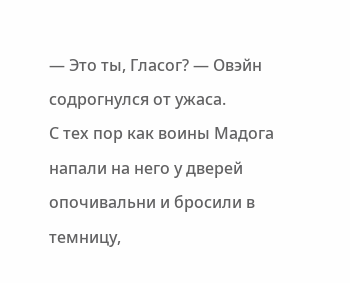— Это ты, Гласог? — Овэйн содрогнулся от ужаса.
С тех пор как воины Мадога напали на него у дверей опочивальни и бросили в темницу,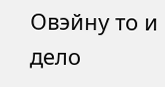Овэйну то и дело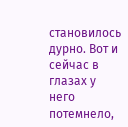становилось дурно. Вот и сейчас в глазах у него потемнело,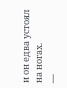и он едва устоял на ногах.
—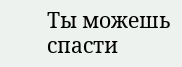Ты можешь спасти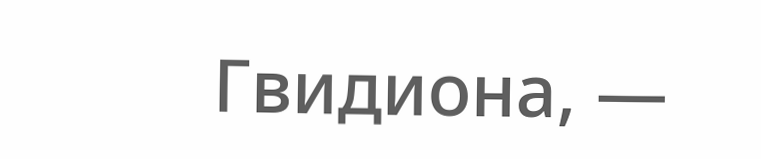Гвидиона, —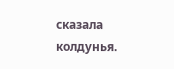сказала колдунья.